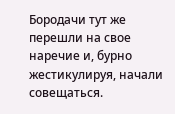Бородачи тут же перешли на свое наречие и, бурно жестикулируя, начали совещаться.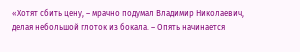«Хотят сбить цену, – мрачно подумал Владимир Николаевич, делая небольшой глоток из бокала. – Опять начинается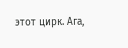этот цирк. Ага,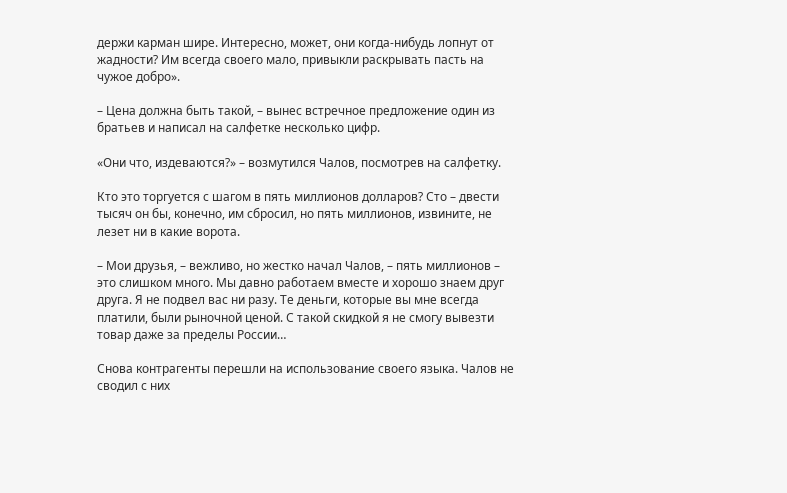держи карман шире. Интересно, может, они когда-нибудь лопнут от жадности? Им всегда своего мало, привыкли раскрывать пасть на чужое добро».

– Цена должна быть такой, – вынес встречное предложение один из братьев и написал на салфетке несколько цифр.

«Они что, издеваются?» – возмутился Чалов, посмотрев на салфетку.

Кто это торгуется с шагом в пять миллионов долларов? Сто – двести тысяч он бы, конечно, им сбросил, но пять миллионов, извините, не лезет ни в какие ворота.

– Мои друзья, – вежливо, но жестко начал Чалов, – пять миллионов – это слишком много. Мы давно работаем вместе и хорошо знаем друг друга. Я не подвел вас ни разу. Те деньги, которые вы мне всегда платили, были рыночной ценой. С такой скидкой я не смогу вывезти товар даже за пределы России…

Снова контрагенты перешли на использование своего языка. Чалов не сводил с них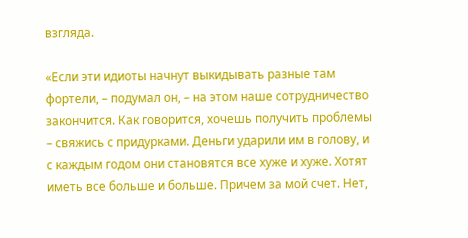взгляда.

«Если эти идиоты начнут выкидывать разные там фортели, – подумал он, – на этом наше сотрудничество закончится. Как говорится, хочешь получить проблемы – свяжись с придурками. Деньги ударили им в голову, и с каждым годом они становятся все хуже и хуже. Хотят иметь все больше и больше. Причем за мой счет. Нет,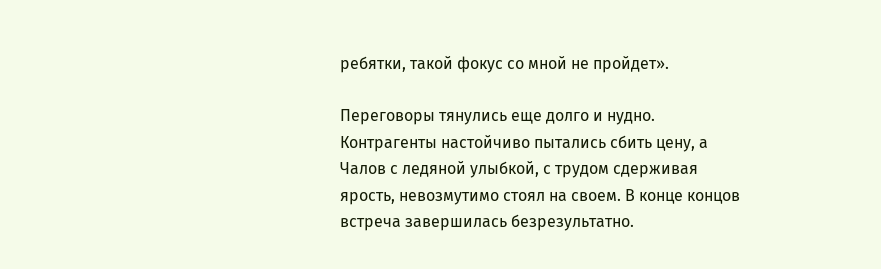ребятки, такой фокус со мной не пройдет».

Переговоры тянулись еще долго и нудно. Контрагенты настойчиво пытались сбить цену, а Чалов с ледяной улыбкой, с трудом сдерживая ярость, невозмутимо стоял на своем. В конце концов встреча завершилась безрезультатно.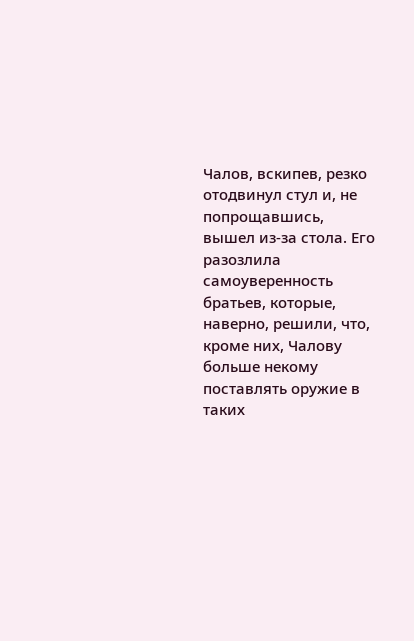Чалов, вскипев, резко отодвинул стул и, не попрощавшись, вышел из-за стола. Его разозлила самоуверенность братьев, которые, наверно, решили, что, кроме них, Чалову больше некому поставлять оружие в таких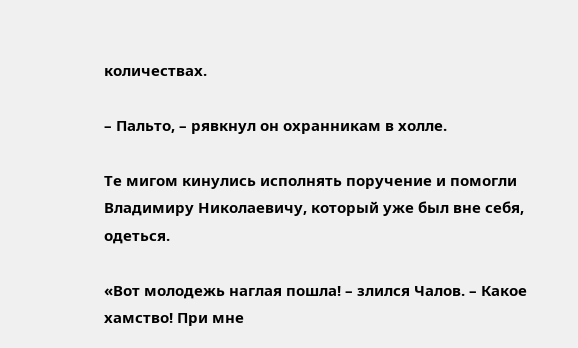количествах.

– Пальто, – рявкнул он охранникам в холле.

Те мигом кинулись исполнять поручение и помогли Владимиру Николаевичу, который уже был вне себя, одеться.

«Вот молодежь наглая пошла! – злился Чалов. – Какое хамство! При мне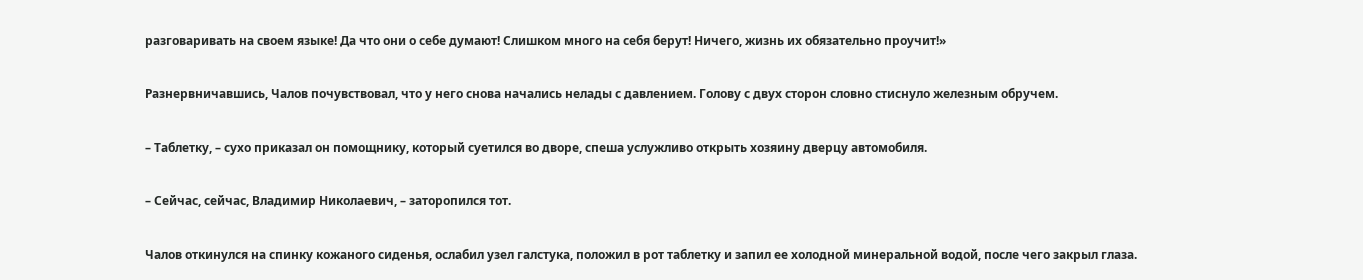разговаривать на своем языке! Да что они о себе думают! Слишком много на себя берут! Ничего, жизнь их обязательно проучит!»

Разнервничавшись, Чалов почувствовал, что у него снова начались нелады с давлением. Голову с двух сторон словно стиснуло железным обручем.

– Таблетку, – сухо приказал он помощнику, который суетился во дворе, спеша услужливо открыть хозяину дверцу автомобиля.

– Сейчас, сейчас, Владимир Николаевич, – заторопился тот.

Чалов откинулся на спинку кожаного сиденья, ослабил узел галстука, положил в рот таблетку и запил ее холодной минеральной водой, после чего закрыл глаза.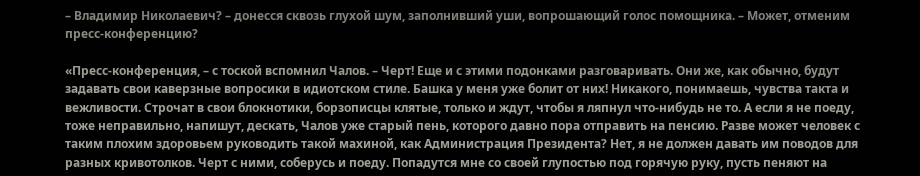– Владимир Николаевич? – донесся сквозь глухой шум, заполнивший уши, вопрошающий голос помощника. – Может, отменим пресс-конференцию?

«Пресс-конференция, – с тоской вспомнил Чалов. – Черт! Еще и с этими подонками разговаривать. Они же, как обычно, будут задавать свои каверзные вопросики в идиотском стиле. Башка у меня уже болит от них! Никакого, понимаешь, чувства такта и вежливости. Строчат в свои блокнотики, борзописцы клятые, только и ждут, чтобы я ляпнул что-нибудь не то. А если я не поеду, тоже неправильно, напишут, дескать, Чалов уже старый пень, которого давно пора отправить на пенсию. Разве может человек с таким плохим здоровьем руководить такой махиной, как Администрация Президента? Нет, я не должен давать им поводов для разных кривотолков. Черт с ними, соберусь и поеду. Попадутся мне со своей глупостью под горячую руку, пусть пеняют на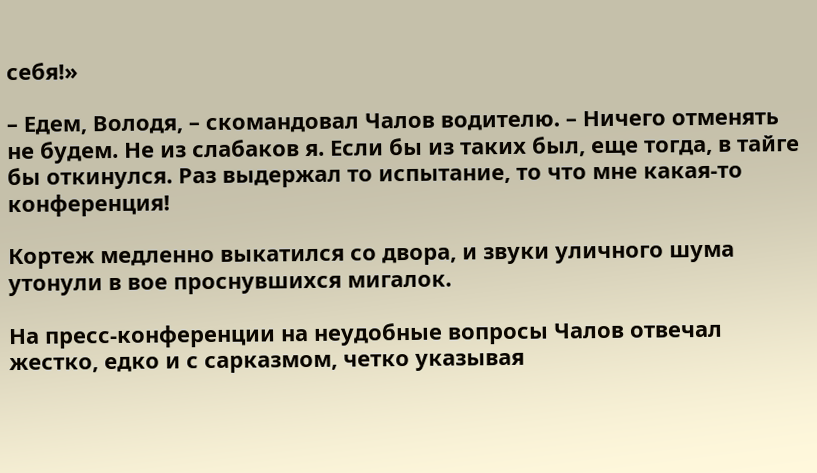себя!»

– Едем, Володя, – скомандовал Чалов водителю. – Ничего отменять не будем. Не из слабаков я. Если бы из таких был, еще тогда, в тайге бы откинулся. Раз выдержал то испытание, то что мне какая-то конференция!

Кортеж медленно выкатился со двора, и звуки уличного шума утонули в вое проснувшихся мигалок.

На пресс-конференции на неудобные вопросы Чалов отвечал жестко, едко и с сарказмом, четко указывая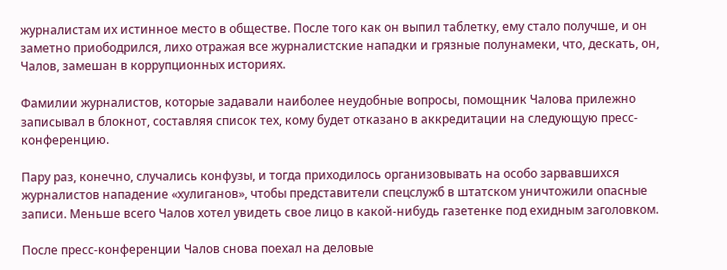журналистам их истинное место в обществе. После того как он выпил таблетку, ему стало получше, и он заметно приободрился, лихо отражая все журналистские нападки и грязные полунамеки, что, дескать, он, Чалов, замешан в коррупционных историях.

Фамилии журналистов, которые задавали наиболее неудобные вопросы, помощник Чалова прилежно записывал в блокнот, составляя список тех, кому будет отказано в аккредитации на следующую пресс-конференцию.

Пару раз, конечно, случались конфузы, и тогда приходилось организовывать на особо зарвавшихся журналистов нападение «хулиганов», чтобы представители спецслужб в штатском уничтожили опасные записи. Меньше всего Чалов хотел увидеть свое лицо в какой-нибудь газетенке под ехидным заголовком.

После пресс-конференции Чалов снова поехал на деловые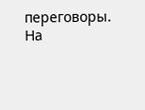переговоры. На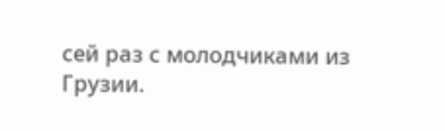сей раз с молодчиками из Грузии.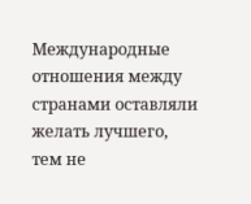Международные отношения между странами оставляли желать лучшего, тем не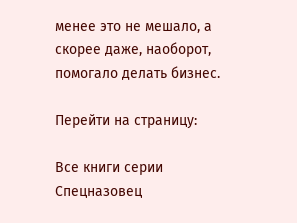менее это не мешало, а скорее даже, наоборот, помогало делать бизнес.

Перейти на страницу:

Все книги серии Спецназовец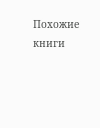Похожие книги